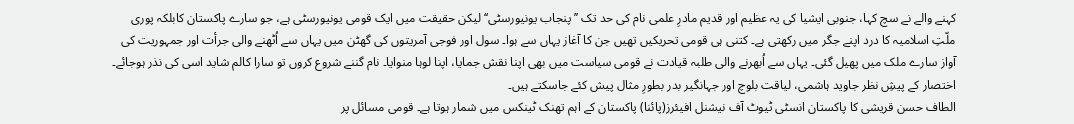کہنے والے نے سچ کہا، جنوبی ایشیا کی یہ عظیم اور قدیم مادرِ علمی نام کی حد تک ’’پنجاب یونیورسٹی‘‘لیکن حقیقت میں ایک قومی یونیورسٹی ہے، جو سارے پاکستان کابلکہ پوری ملّتِ اسلامیہ کا درد اپنے جگر میں رکھتی ہے۔ کتنی ہی قومی تحریکیں تھیں جن کا آغاز یہاں سے ہوا۔ سول اور فوجی آمریتوں کی گھٹن میں یہاں سے اُٹھنے والی جرأت اور جمہوریت کی آواز سارے ملک میں پھیل گئی۔ یہاں سے اُبھرنے والی طلبہ قیادت نے قومی سیاست میں بھی اپنا نقش جمایا، اپنا لوہا منوایا۔ نام گننے شروع کروں تو سارا کالم شاید اسی کی نذر ہوجائے۔ اختصار کے پیشِ نظر جاوید ہاشمی، لیاقت بلوچ اور جہانگیر بدر بطورِ مثال پیش کئے جاسکتے ہیں۔
الطاف حسن قریشی کا پاکستان انسٹی ٹیوٹ آف نیشنل افیئرز(پائنا) پاکستان کے اہم تھنک ٹینکس میں شمار ہوتا ہے۔ قومی مسائل پر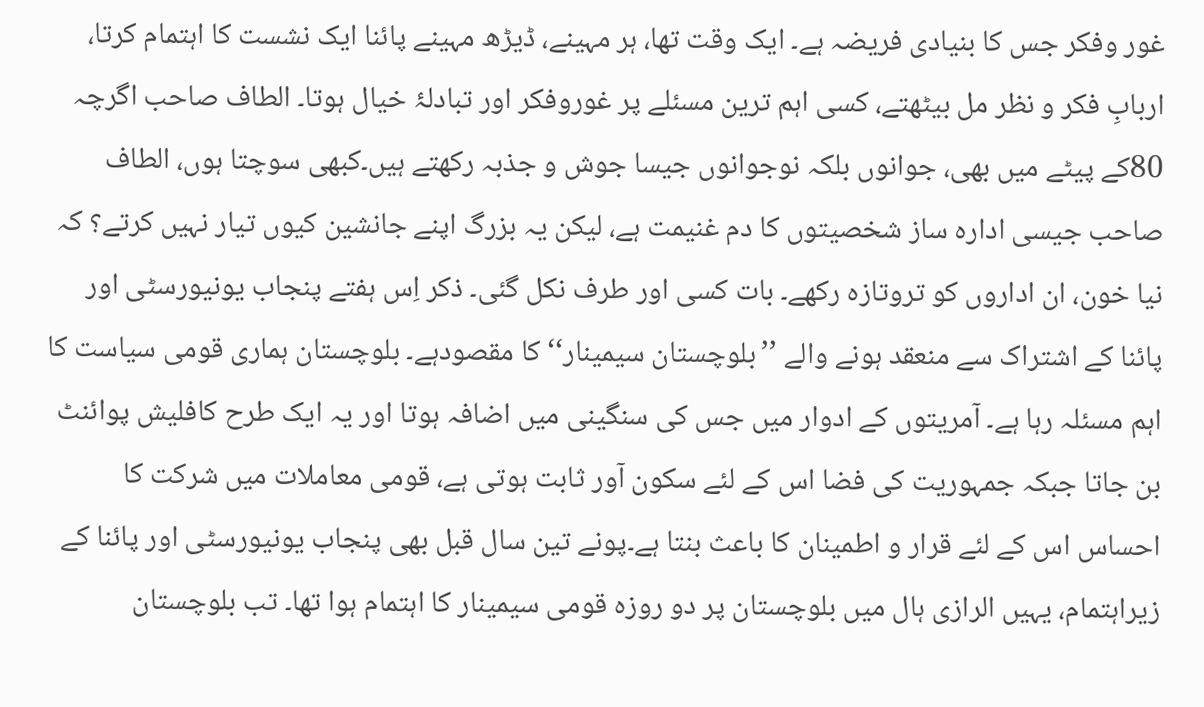غور وفکر جس کا بنیادی فریضہ ہے۔ ایک وقت تھا، ہر مہینے، ڈیڑھ مہینے پائنا ایک نشست کا اہتمام کرتا، اربابِ فکر و نظر مل بیٹھتے، کسی اہم ترین مسئلے پر غوروفکر اور تبادلۂ خیال ہوتا۔ الطاف صاحب اگرچہ 80کے پیٹے میں بھی، جوانوں بلکہ نوجوانوں جیسا جوش و جذبہ رکھتے ہیں۔کبھی سوچتا ہوں، الطاف صاحب جیسی ادارہ ساز شخصیتوں کا دم غنیمت ہے، لیکن یہ بزرگ اپنے جانشین کیوں تیار نہیں کرتے؟ کہ نیا خون، ان اداروں کو تروتازہ رکھے۔ بات کسی اور طرف نکل گئی۔ ذکر اِس ہفتے پنجاب یونیورسٹی اور پائنا کے اشتراک سے منعقد ہونے والے ’’بلوچستان سیمینار‘‘ کا مقصودہے۔ بلوچستان ہماری قومی سیاست کا اہم مسئلہ رہا ہے۔ آمریتوں کے ادوار میں جس کی سنگینی میں اضافہ ہوتا اور یہ ایک طرح کافلیش پوائنٹ بن جاتا جبکہ جمہوریت کی فضا اس کے لئے سکون آور ثابت ہوتی ہے، قومی معاملات میں شرکت کا احساس اس کے لئے قرار و اطمینان کا باعث بنتا ہے۔پونے تین سال قبل بھی پنجاب یونیورسٹی اور پائنا کے زیراہتمام، یہیں الرازی ہال میں بلوچستان پر دو روزہ قومی سیمینار کا اہتمام ہوا تھا۔ تب بلوچستان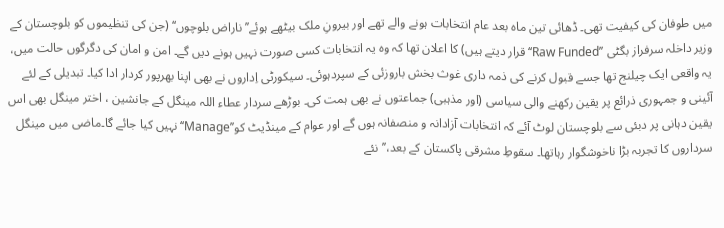میں طوفان کی کیفیت تھی۔ ڈھائی تین ماہ بعد عام انتخابات ہونے والے تھے اور بیرونِ ملک بیٹھے ہوئے’’ناراض بلوچوں‘‘ (جن کی تنظیموں کو بلوچستان کے وزیر داخلہ سرفراز بگٹی ’’Raw Funded‘‘ قرار دیتے ہیں) کا اعلان تھا کہ وہ یہ انتخابات کسی صورت نہیں ہونے دیں گے۔ امن و امان کی دگرگوں حالت میں، یہ واقعی ایک چیلنج تھا جسے قبول کرنے کی ذمہ داری غوث بخش باروزئی کے سپردہوئی۔ سیکورٹی اِداروں نے بھی اپنا بھرپور کردار ادا کیا۔ تبدیلی کے لئے آئینی و جمہوری ذرائع پر یقین رکھنے والی سیاسی (اور مذہبی) جماعتوں نے بھی ہمت کی۔ بوڑھے سردار عطاء اللہ مینگل کے جانشین ، اختر مینگل بھی اس یقین دہانی پر دبئی سے بلوچستان لوٹ آئے کہ انتخابات آزادانہ و منصفانہ ہوں گے اور عوام کے مینڈیٹ کو’’Manage‘‘ نہیں کیا جائے گا۔ماضی میں مینگل سرداروں کا تجربہ بڑا ناخوشگوار رہاتھا۔ سقوطِ مشرقی پاکستان کے بعد،’’نئے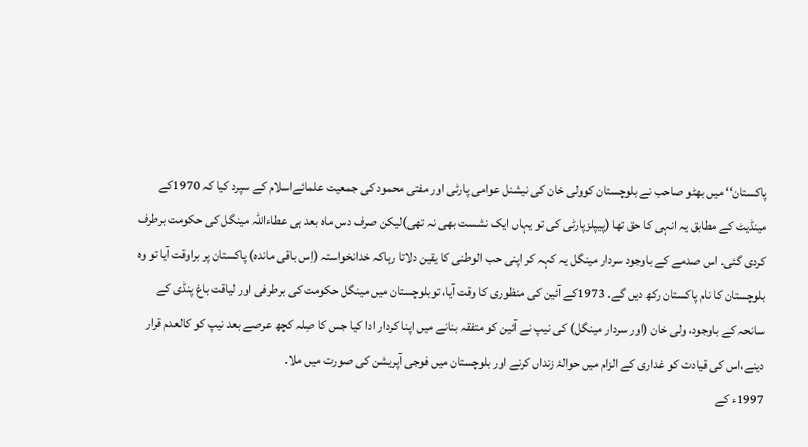پاکستان‘‘ میں بھٹو صاحب نے بلوچستان کوولی خان کی نیشنل عوامی پارٹی اور مفتی محمود کی جمعیت علمائےاسلام کے سپرد کیا کہ 1970کے مینڈیٹ کے مطابق یہ انہی کا حق تھا (پیپلزپارٹی کی تو یہاں ایک نشست بھی نہ تھی)لیکن صرف دس ماہ بعد ہی عطاءاللہ مینگل کی حکومت برطرف کردی گئی۔ اس صدمے کے باوجود سردار مینگل یہ کہہ کر اپنی حب الوطنی کا یقین دلاتا رہاکہ خدانخواستہ (اِس باقی ماندہ) پاکستان پر براوقت آیا تو وہ بلوچستان کا نام پاکستان رکھ دیں گے۔ 1973کے آئین کی منظوری کا وقت آیا، توبلوچستان میں مینگل حکومت کی برطرفی اور لیاقت باغ پنڈی کے سانحہ کے باوجود، ولی خان (اور سردار مینگل) کی نیپ نے آئین کو متفقہ بنانے میں اپنا کردار ادا کیا جس کا صِلہ کچھ عرصے بعد نیپ کو کالعدم قرار دینے،اس کی قیادت کو غداری کے الزام میں حوالۂ زنداں کرنے اور بلوچستان میں فوجی آپریشن کی صورت میں ملا۔
1997ء کے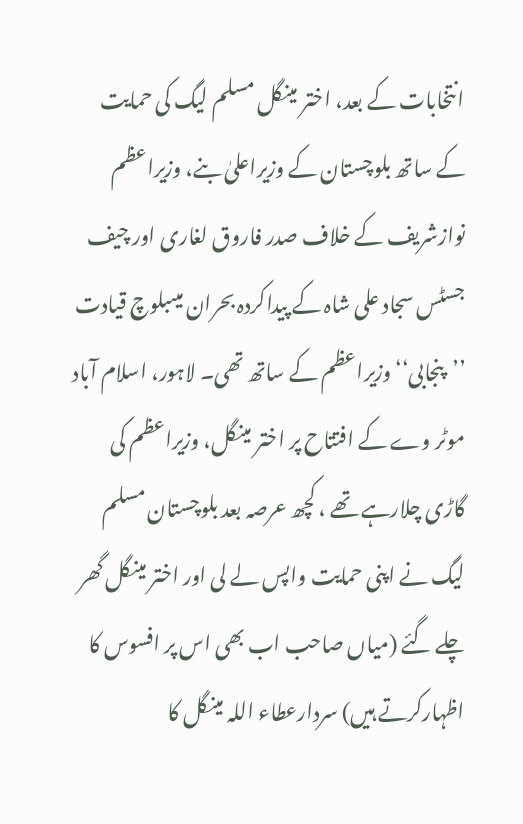انتخابات کے بعد، اختر مینگل مسلم لیگ کی حمایت کے ساتھ بلوچستان کے وزیراعلیٰ بنے، وزیراعظم نوازشریف کے خلاف صدر فاروق لغاری اور چیف جسٹس سجاد علی شاہ کے پیداکردہ بحران میںبلوچ قیادت ’’پنجابی‘‘وزیراعظم کے ساتھ تھی۔ لاہور، اسلام آباد موٹر وے کے افتتاح پر اختر مینگل، وزیراعظم کی گاڑی چلارہے تھے ، کچھ عرصہ بعد بلوچستان مسلم لیگ نے اپنی حمایت واپس لے لی اور اختر مینگل گھر چلے گئے (میاں صاحب اب بھی اس پر افسوس کا اظہارکرتے ہیں) سردارعطاء اللہ مینگل کا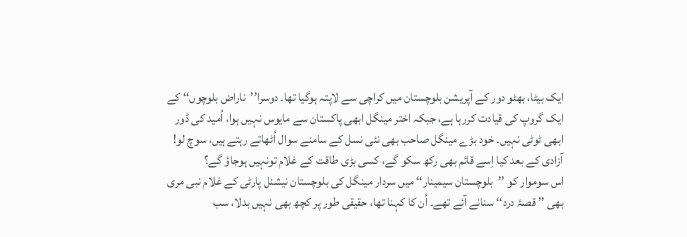ایک بیٹا، بھٹو دور کے آپریشن بلوچستان میں کراچی سے لاپتہ ہوگیا تھا۔ دوسرا’’ناراض بلوچوں‘‘ کے ایک گروپ کی قیادت کررہا ہے، جبکہ اختر مینگل ابھی پاکستان سے مایوس نہیں ہوا، اُمید کی ڈور ابھی ٹوٹی نہیں۔ خود بڑے مینگل صاحب بھی نئی نسل کے سامنے سوال اُٹھاتے رہتے ہیں، سوچ لو! آزادی کے بعد کیا اِسے قائم بھی رکھ سکو گے، کسی بڑی طاقت کے غلام تونہیں ہوجاؤ گے؟
اس سوموار کو ’’بلوچستان سیمینار‘‘ میں سردار مینگل کی بلوچستان نیشنل پارٹی کے غلام نبی مری بھی ’’ قصۂ درد‘‘ سنانے آئے تھے۔ اُن کا کہنا تھا، حقیقی طور پر کچھ بھی نہیں بدلا، سب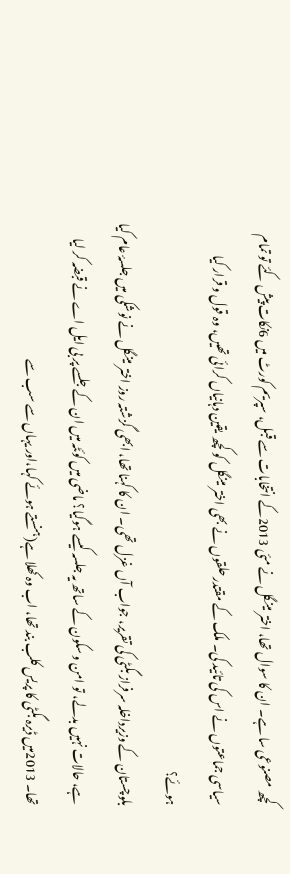کچھ مصنوعی سا ہے۔ ان کا سوال تھا، اختر مینگل نے مئی 2013کے انتخابات سے قبل، سپریم کورٹ میں 6نکات پیش کئے تو تمام سیاسی جماعتوں نے اس کی تائید کی۔ ملک کے مقتدر حلقوں نے بھی اختر مینگل کو کچھ یقین دہانیاں کرائی تھیں، وہ قول و قرار کیا ہوئے؟
بلوچستان کے وزیرداخلہ سرفراز بگٹی کی تقریر، جواب آں غزل تھی۔ ان کا کہنا تھا، ابھی گزشتہ روز اختر مینگل نے نوشکی میں جلسۂ عام کیا ہے، حالات نہیں بدلے، تو امن و سکون کے ساتھ یہ جلسہ کیسے ہوگیا؟ ماضی میں کوئٹہ میں ان کے جلسے پر بی ایل اے نے قبضہ کر لیا تھا۔ 2013میں ڈیرہ بگٹی کا پریس کلب بند تھا، اب وہ کھلا ہے(ہنستے ہوئے کہا،اور یہاں سے سب سے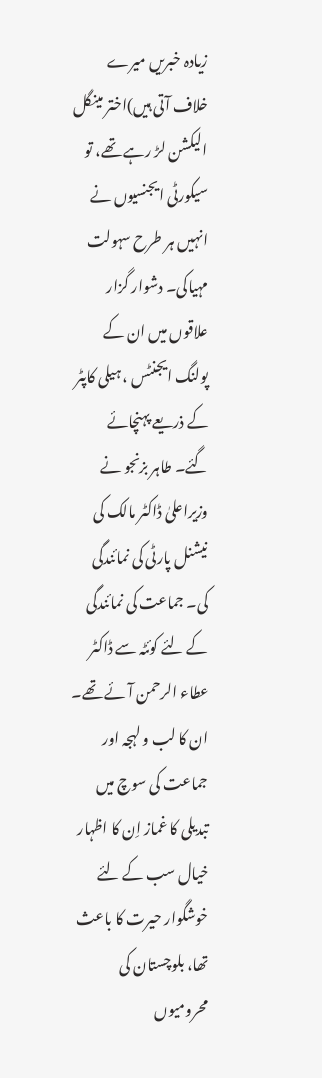زیادہ خبریں میرے خلاف آتی ہیں)اختر مینگل الیکشن لڑ رہے تھے، تو سیکورٹی ایجنسیوں نے انہیں ہر طرح سہولت مہیاکی۔ دشوار گزار علاقوں میں ان کے پولنگ ایجنٹس ، ہیلی کاپٹر کے ذریعے پہنچائے گئے۔ طاہر بزنجو نے وزیراعلیٰ ڈاکٹر مالک کی نیشنل پارٹی کی نمائندگی کی۔ جماعت کی نمائندگی کے لئے کوئٹہ سے ڈاکٹر عطاء الرحمن آئے تھے۔ ان کا لب و لہجہ اور جماعت کی سوچ میں تبدیلی کا غماز اِن کا اظہار خیال سب کے لئے خوشگوار حیرت کا باعث تھا، بلوچستان کی محرومیوں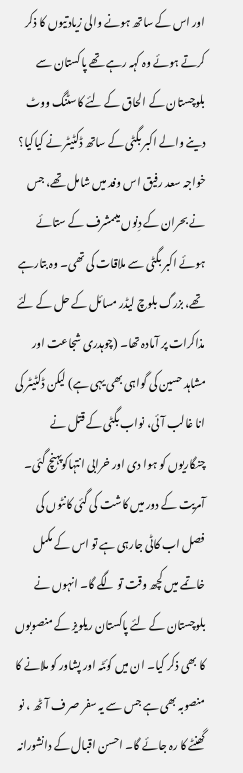اور اس کے ساتھ ہونے والی زیادتیوں کا ذکر کرتے ہوئے وہ کہہ رہے تھے پاکستان سے بلوچستان کے الحاق کے لئے کاسٹنگ ووٹ دینے والے اکبر بگٹی کے ساتھ ڈکٹیٹر نے کیاکیا؟
خواجہ سعد رفیق اس وفد میں شامل تھے، جس نے بحران کے دِنوں میںمشرف کے ستائے ہوئے اکبر بگٹی سے ملاقات کی تھی۔ وہ بتارہے تھے، بزرگ بلوچ لیڈر مسائل کے حل کے لئے مذاکرات پر آمادہ تھا۔ (چوہدری شجاعت اور مشاہد حسین کی گواہی بھی یہی ہے) لیکن ڈکٹیٹر کی انا غالب آئی، نواب بگٹی کے قتل نے چنگاریوں کو ہوا دی اور خرابی انتہاکوپہنچ گئی۔ آمریت کے دور میں کاشت کی گئی کانٹوں کی فصل اب کاٹی جارہی ہے تو اس کے مکمل خاتمے میں کچھ وقت تو لگے گا۔ انہوں نے بلوچستان کے لئے پاکستان ریلویز کے منصوبوں کا بھی ذکر کیا۔ ان میں کوئٹہ اور پشاور کو ملانے کا منصوبہ بھی ہے جس سے یہ سفر صر ف آٹھ ، نو گھنٹے کا رہ جائے گا۔ احسن اقبال کے دانشورانہ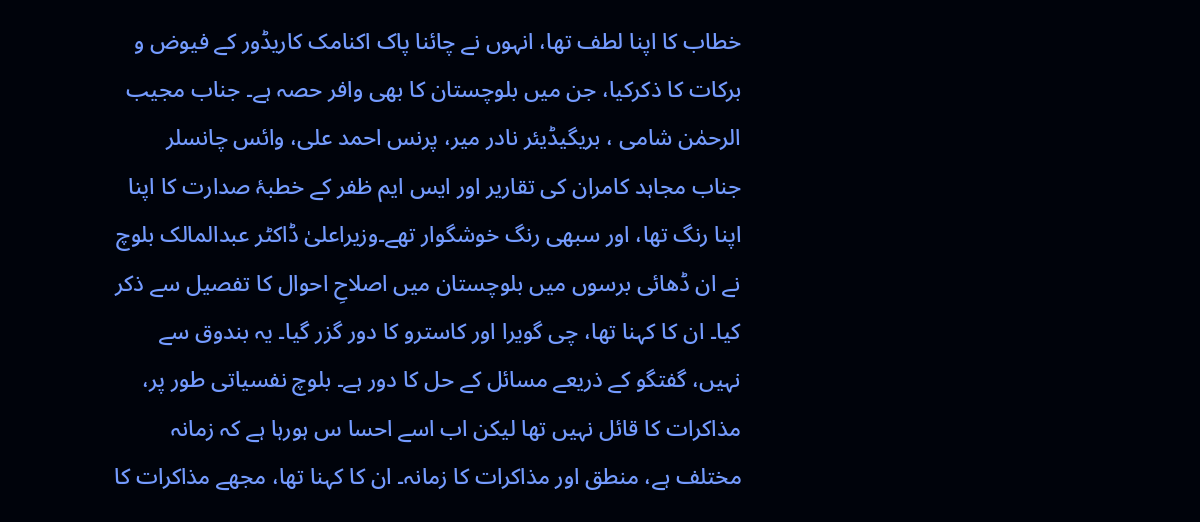خطاب کا اپنا لطف تھا، انہوں نے چائنا پاک اکنامک کاریڈور کے فیوض و برکات کا ذکرکیا، جن میں بلوچستان کا بھی وافر حصہ ہے۔ جناب مجیب الرحمٰن شامی ، بریگیڈیئر نادر میر، پرنس احمد علی، وائس چانسلر جناب مجاہد کامران کی تقاریر اور ایس ایم ظفر کے خطبۂ صدارت کا اپنا اپنا رنگ تھا، اور سبھی رنگ خوشگوار تھے۔وزیراعلیٰ ڈاکٹر عبدالمالک بلوچ نے ان ڈھائی برسوں میں بلوچستان میں اصلاحِ احوال کا تفصیل سے ذکر کیا۔ ان کا کہنا تھا، چی گویرا اور کاسترو کا دور گزر گیا۔ یہ بندوق سے نہیں، گفتگو کے ذریعے مسائل کے حل کا دور ہے۔ بلوچ نفسیاتی طور پر، مذاکرات کا قائل نہیں تھا لیکن اب اسے احسا س ہورہا ہے کہ زمانہ مختلف ہے، منطق اور مذاکرات کا زمانہ۔ ان کا کہنا تھا، مجھے مذاکرات کا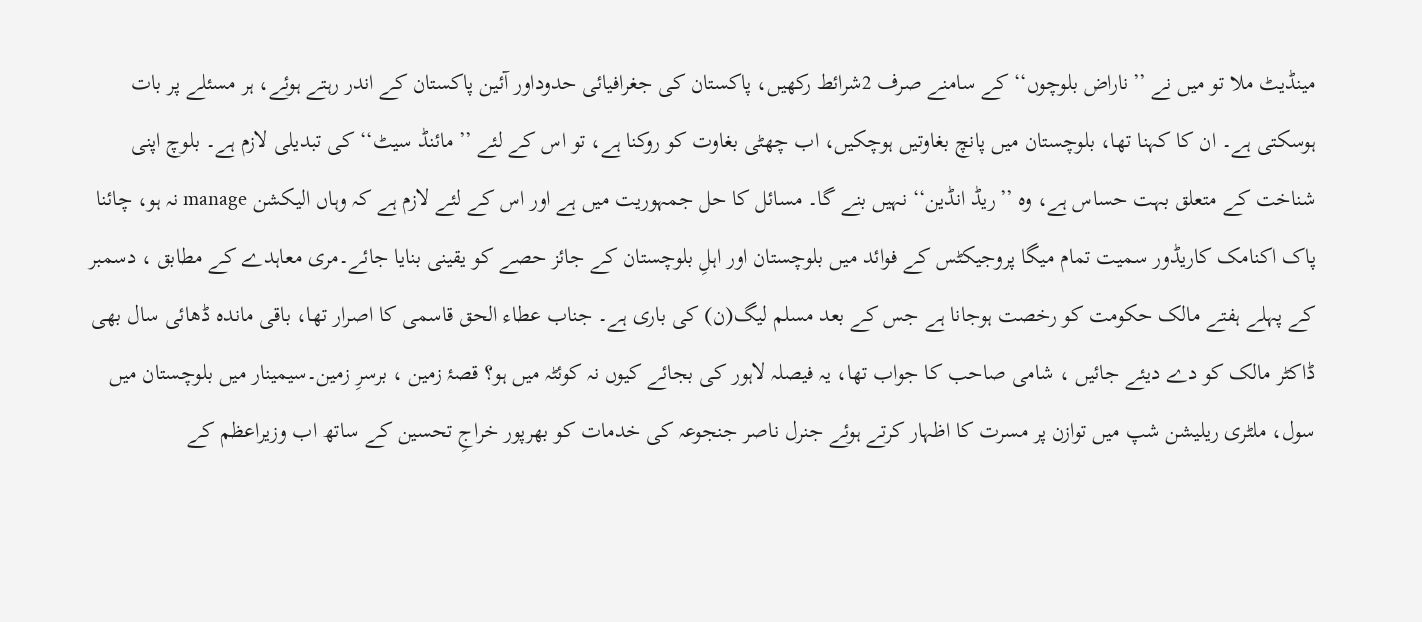مینڈیٹ ملا تو میں نے ’’ناراض بلوچوں‘‘ کے سامنے صرف 2شرائط رکھیں، پاکستان کی جغرافیائی حدوداور آئین پاکستان کے اندر رہتے ہوئے، ہر مسئلے پر بات ہوسکتی ہے۔ ان کا کہنا تھا، بلوچستان میں پانچ بغاوتیں ہوچکیں، اب چھٹی بغاوت کو روکنا ہے، تو اس کے لئے ’’مائنڈ سیٹ‘‘ کی تبدیلی لازم ہے۔ بلوچ اپنی شناخت کے متعلق بہت حساس ہے، وہ ’’ریڈ انڈین‘‘ نہیں بنے گا۔ مسائل کا حل جمہوریت میں ہے اور اس کے لئے لازم ہے کہ وہاں الیکشن manage نہ ہو، چائنا پاک اکنامک کاریڈور سمیت تمام میگا پروجیکٹس کے فوائد میں بلوچستان اور اہلِ بلوچستان کے جائز حصے کو یقینی بنایا جائے۔مری معاہدے کے مطابق ، دسمبر کے پہلے ہفتے مالک حکومت کو رخصت ہوجانا ہے جس کے بعد مسلم لیگ(ن) کی باری ہے۔ جناب عطاء الحق قاسمی کا اصرار تھا، باقی ماندہ ڈھائی سال بھی ڈاکٹر مالک کو دے دیئے جائیں ، شامی صاحب کا جواب تھا، یہ فیصلہ لاہور کی بجائے کیوں نہ کوئٹہ میں ہو؟ قصۂ زمین ، برسرِ زمین۔سیمینار میں بلوچستان میں سول، ملٹری ریلیشن شپ میں توازن پر مسرت کا اظہار کرتے ہوئے جنرل ناصر جنجوعہ کی خدمات کو بھرپور خراجِ تحسین کے ساتھ اب وزیراعظم کے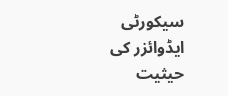سیکورٹی ایڈوائزر کی حیثیت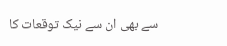سے بھی ان سے نیک توقعات کا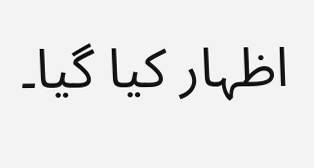اظہار کیا گیا۔